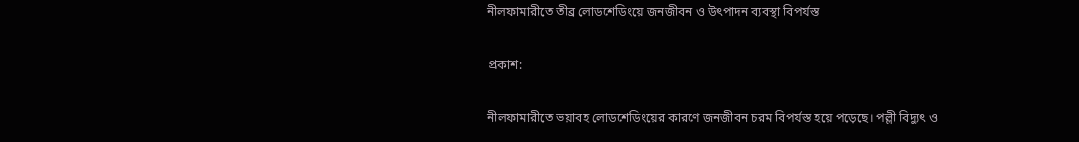নীলফামারীতে তীব্র লোডশেডিংয়ে জনজীবন ও উৎপাদন ব্যবস্থা বিপর্যস্ত

প্রকাশ:

নীলফামারীতে ভয়াবহ লোডশেডিংয়ের কারণে জনজীবন চরম বিপর্যস্ত হয়ে পড়েছে। পল্লী বিদ্যুৎ ও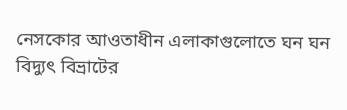নেসকোর আওতাধীন এলাকাগুলোতে ঘন ঘন বিদ্যুৎ বিভ্রাটের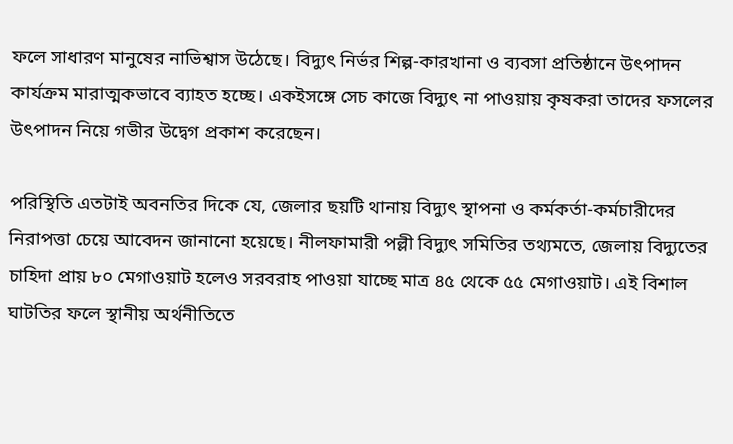ফলে সাধারণ মানুষের নাভিশ্বাস উঠেছে। বিদ্যুৎ নির্ভর শিল্প-কারখানা ও ব্যবসা প্রতিষ্ঠানে উৎপাদন কার্যক্রম মারাত্মকভাবে ব্যাহত হচ্ছে। একইসঙ্গে সেচ কাজে বিদ্যুৎ না পাওয়ায় কৃষকরা তাদের ফসলের উৎপাদন নিয়ে গভীর উদ্বেগ প্রকাশ করেছেন।

পরিস্থিতি এতটাই অবনতির দিকে যে, জেলার ছয়টি থানায় বিদ্যুৎ স্থাপনা ও কর্মকর্তা-কর্মচারীদের নিরাপত্তা চেয়ে আবেদন জানানো হয়েছে। নীলফামারী পল্লী বিদ্যুৎ সমিতির তথ্যমতে, জেলায় বিদ্যুতের চাহিদা প্রায় ৮০ মেগাওয়াট হলেও সরবরাহ পাওয়া যাচ্ছে মাত্র ৪৫ থেকে ৫৫ মেগাওয়াট। এই বিশাল ঘাটতির ফলে স্থানীয় অর্থনীতিতে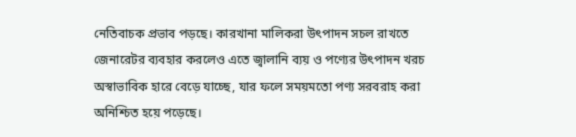নেতিবাচক প্রভাব পড়ছে। কারখানা মালিকরা উৎপাদন সচল রাখতে জেনারেটর ব্যবহার করলেও এতে জ্বালানি ব্যয় ও পণ্যের উৎপাদন খরচ অস্বাভাবিক হারে বেড়ে যাচ্ছে, যার ফলে সময়মতো পণ্য সরবরাহ করা অনিশ্চিত হয়ে পড়েছে।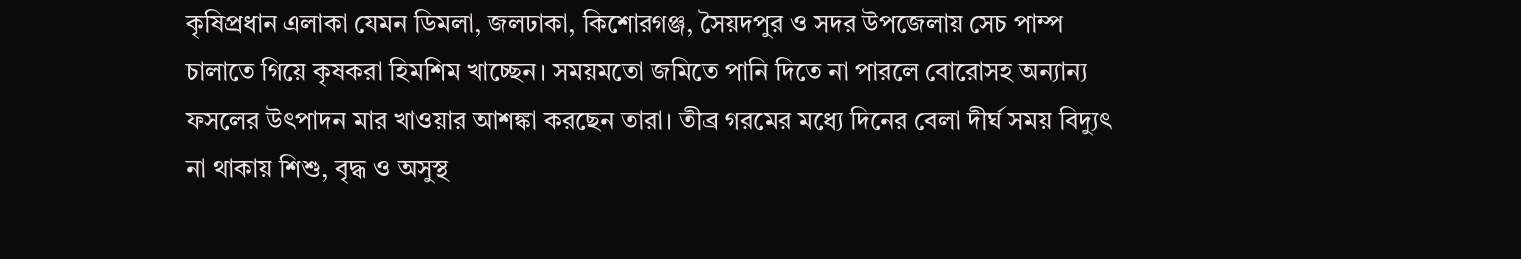কৃষিপ্রধান এলাকা যেমন ডিমলা, জলঢাকা, কিশোরগঞ্জ, সৈয়দপুর ও সদর উপজেলায় সেচ পাম্প চালাতে গিয়ে কৃষকরা হিমশিম খাচ্ছেন। সময়মতো জমিতে পানি দিতে না পারলে বোরোসহ অন্যান্য ফসলের উৎপাদন মার খাওয়ার আশঙ্কা করছেন তারা। তীব্র গরমের মধ্যে দিনের বেলা দীর্ঘ সময় বিদ্যুৎ না থাকায় শিশু, বৃদ্ধ ও অসুস্থ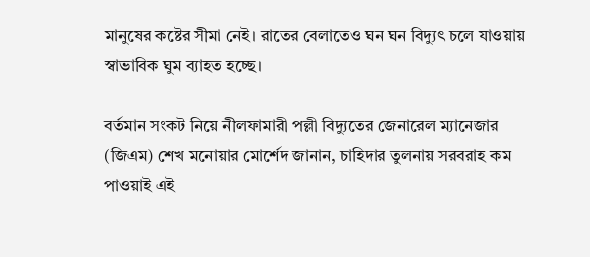মানুষের কষ্টের সীমা নেই। রাতের বেলাতেও ঘন ঘন বিদ্যুৎ চলে যাওয়ায় স্বাভাবিক ঘুম ব্যাহত হচ্ছে।

বর্তমান সংকট নিয়ে নীলফামারী পল্লী বিদ্যুতের জেনারেল ম্যানেজার (জিএম) শেখ মনোয়ার মোর্শেদ জানান, চাহিদার তুলনায় সরবরাহ কম পাওয়াই এই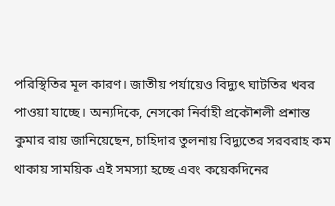পরিস্থিতির মূল কারণ। জাতীয় পর্যায়েও বিদ্যুৎ ঘাটতির খবর পাওয়া যাচ্ছে। অন্যদিকে, নেসকো নির্বাহী প্রকৌশলী প্রশান্ত কুমার রায় জানিয়েছেন, চাহিদার তুলনায় বিদ্যুতের সরবরাহ কম থাকায় সাময়িক এই সমস্যা হচ্ছে এবং কয়েকদিনের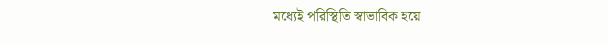মধ্যেই পরিস্থিতি স্বাভাবিক হয়ে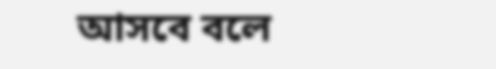আসবে বলে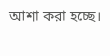আশা করা হচ্ছে।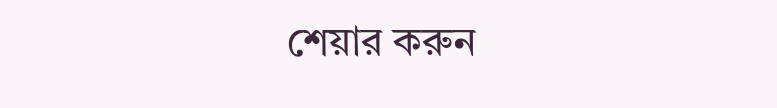শেয়ার করুন